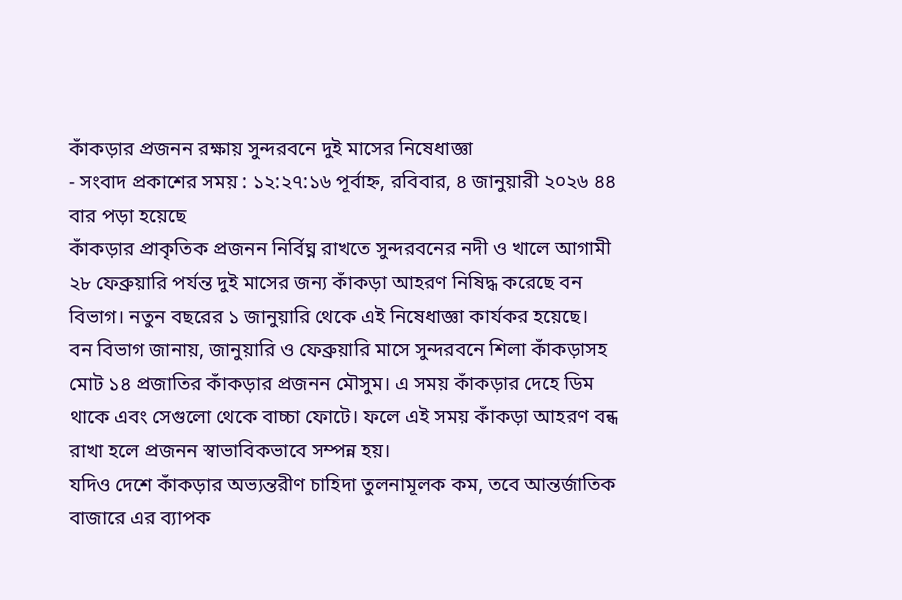কাঁকড়ার প্রজনন রক্ষায় সুন্দরবনে দুই মাসের নিষেধাজ্ঞা
- সংবাদ প্রকাশের সময় : ১২:২৭:১৬ পূর্বাহ্ন, রবিবার, ৪ জানুয়ারী ২০২৬ ৪৪ বার পড়া হয়েছে
কাঁকড়ার প্রাকৃতিক প্রজনন নির্বিঘ্ন রাখতে সুন্দরবনের নদী ও খালে আগামী ২৮ ফেব্রুয়ারি পর্যন্ত দুই মাসের জন্য কাঁকড়া আহরণ নিষিদ্ধ করেছে বন বিভাগ। নতুন বছরের ১ জানুয়ারি থেকে এই নিষেধাজ্ঞা কার্যকর হয়েছে।
বন বিভাগ জানায়, জানুয়ারি ও ফেব্রুয়ারি মাসে সুন্দরবনে শিলা কাঁকড়াসহ মোট ১৪ প্রজাতির কাঁকড়ার প্রজনন মৌসুম। এ সময় কাঁকড়ার দেহে ডিম থাকে এবং সেগুলো থেকে বাচ্চা ফোটে। ফলে এই সময় কাঁকড়া আহরণ বন্ধ রাখা হলে প্রজনন স্বাভাবিকভাবে সম্পন্ন হয়।
যদিও দেশে কাঁকড়ার অভ্যন্তরীণ চাহিদা তুলনামূলক কম, তবে আন্তর্জাতিক বাজারে এর ব্যাপক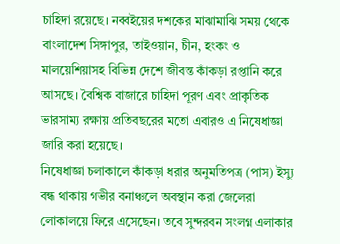চাহিদা রয়েছে। নব্বইয়ের দশকের মাঝামাঝি সময় থেকে বাংলাদেশ সিঙ্গাপুর, তাইওয়ান, চীন, হংকং ও মালয়েশিয়াসহ বিভিন্ন দেশে জীবন্ত কাঁকড়া রপ্তানি করে আসছে। বৈশ্বিক বাজারে চাহিদা পূরণ এবং প্রাকৃতিক ভারসাম্য রক্ষায় প্রতিবছরের মতো এবারও এ নিষেধাজ্ঞা জারি করা হয়েছে।
নিষেধাজ্ঞা চলাকালে কাঁকড়া ধরার অনুমতিপত্র (পাস) ইস্যু বন্ধ থাকায় গভীর বনাঞ্চলে অবস্থান করা জেলেরা লোকালয়ে ফিরে এসেছেন। তবে সুন্দরবন সংলগ্ন এলাকার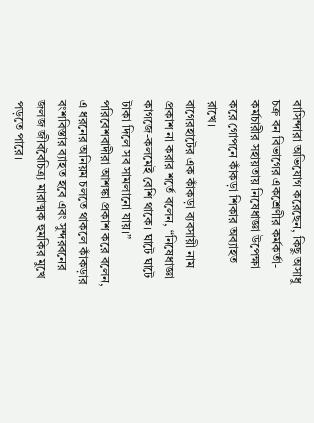বাসিন্দারা অভিযোগ করেছেন, কিছু অসাধু চক্র বন বিভাগের একশ্রেণীর কর্মকর্তা-কর্মচারীর সহায়তায় নিষেধাজ্ঞা উপেক্ষা করে গোপনে কাঁকড়া শিকার অব্যাহত রাখে।
বাগেরহাটের এক কাঁকড়া ব্যবসায়ী নাম প্রকাশ না করার শর্তে বলেন, “নিষেধাজ্ঞা কাগজে-কলমেই বেশি থাকে। ঘাটে ঘাটে টাকা দিলে সব সামলানো যায়।”
পরিবেশবাদীরা আশঙ্কা প্রকাশ করে বলেন, এ ধরনের অনিয়ম চলতে থাকলে কাঁকড়ার বংশবিস্তার ব্যাহত হবে এবং সুন্দরবনের জলজ জীববৈচিত্র্য মারাত্মক হুমকির মুখে পড়তে পারে।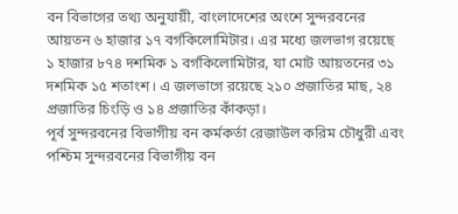বন বিভাগের তথ্য অনুযায়ী, বাংলাদেশের অংশে সুন্দরবনের আয়তন ৬ হাজার ১৭ বর্গকিলোমিটার। এর মধ্যে জলভাগ রয়েছে ১ হাজার ৮৭৪ দশমিক ১ বর্গকিলোমিটার, যা মোট আয়তনের ৩১ দশমিক ১৫ শতাংশ। এ জলভাগে রয়েছে ২১০ প্রজাতির মাছ, ২৪ প্রজাতির চিংড়ি ও ১৪ প্রজাতির কাঁকড়া।
পূর্ব সুন্দরবনের বিভাগীয় বন কর্মকর্তা রেজাউল করিম চৌধুরী এবং পশ্চিম সুন্দরবনের বিভাগীয় বন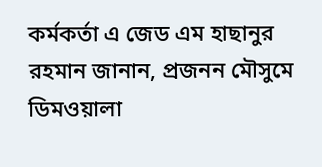কর্মকর্তা এ জেড এম হাছানুর রহমান জানান, প্রজনন মৌসুমে ডিমওয়ালা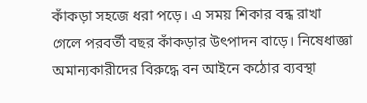কাঁকড়া সহজে ধরা পড়ে। এ সময় শিকার বন্ধ রাখা গেলে পরবর্তী বছর কাঁকড়ার উৎপাদন বাড়ে। নিষেধাজ্ঞা অমান্যকারীদের বিরুদ্ধে বন আইনে কঠোর ব্যবস্থা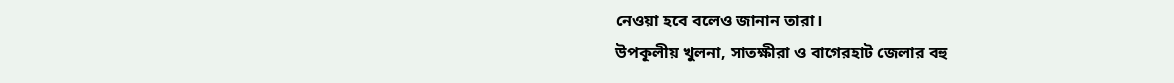নেওয়া হবে বলেও জানান তারা।
উপকূলীয় খুলনা, সাতক্ষীরা ও বাগেরহাট জেলার বহু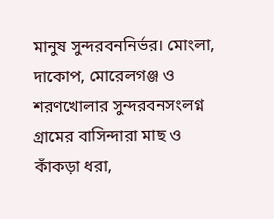মানুষ সুন্দরবননির্ভর। মোংলা, দাকোপ, মোরেলগঞ্জ ও শরণখোলার সুন্দরবনসংলগ্ন গ্রামের বাসিন্দারা মাছ ও কাঁকড়া ধরা,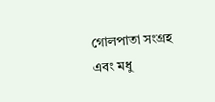গোলপাতা সংগ্রহ এবং মধু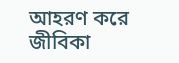আহরণ করে জীবিকা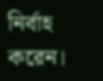নির্বাহ করেন।